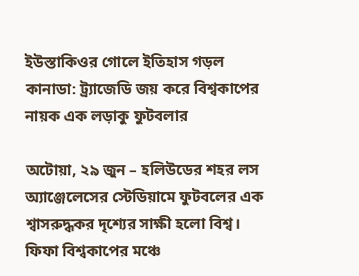ইউস্তাকিওর গোলে ইতিহাস গড়ল কানাডা: ট্র্যাজেডি জয় করে বিশ্বকাপের নায়ক এক লড়াকু ফুটবলার

অটোয়া, ২৯ জুন – হলিউডের শহর লস অ্যাঞ্জেলেসের স্টেডিয়ামে ফুটবলের এক শ্বাসরুদ্ধকর দৃশ্যের সাক্ষী হলো বিশ্ব। ফিফা বিশ্বকাপের মঞ্চে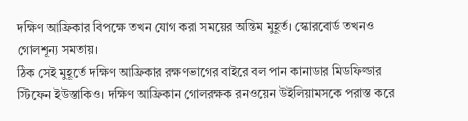দক্ষিণ আফ্রিকার বিপক্ষে তখন যোগ করা সময়ের অন্তিম মুহূর্ত। স্কোরবোর্ড তখনও গোলশূন্য সমতায়।
ঠিক সেই মুহূর্তে দক্ষিণ আফ্রিকার রক্ষণভাগের বাইরে বল পান কানাডার মিডফিল্ডার স্টিফেন ইউস্তাকিও। দক্ষিণ আফ্রিকান গোলরক্ষক রনওয়েন উইলিয়ামসকে পরাস্ত করে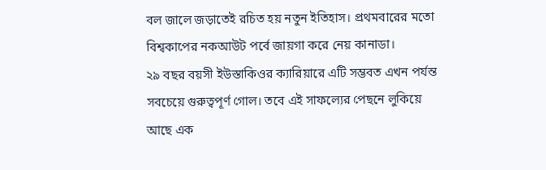বল জালে জড়াতেই রচিত হয় নতুন ইতিহাস। প্রথমবারের মতো বিশ্বকাপের নকআউট পর্বে জায়গা করে নেয় কানাডা।
২৯ বছর বয়সী ইউস্তাকিওর ক্যারিয়ারে এটি সম্ভবত এখন পর্যন্ত সবচেয়ে গুরুত্বপূর্ণ গোল। তবে এই সাফল্যের পেছনে লুকিয়ে আছে এক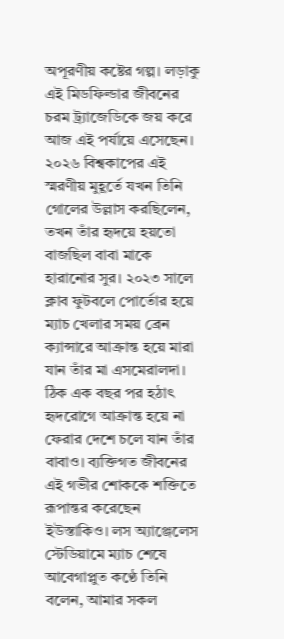অপূরণীয় কষ্টের গল্প। লড়াকু এই মিডফিল্ডার জীবনের চরম ট্র্যাজেডিকে জয় করে আজ এই পর্যায়ে এসেছেন।
২০২৬ বিশ্বকাপের এই স্মরণীয় মুহূর্তে যখন তিনি গোলের উল্লাস করছিলেন, তখন তাঁর হৃদয়ে হয়তো বাজছিল বাবা মাকে হারানোর সুর। ২০২৩ সালে ক্লাব ফুটবলে পোর্তোর হয়ে ম্যাচ খেলার সময় ব্রেন ক্যান্সারে আক্রান্ত হয়ে মারা যান তাঁর মা এসমেরালদা।
ঠিক এক বছর পর হঠাৎ হৃদরোগে আক্রান্ত হয়ে না ফেরার দেশে চলে যান তাঁর বাবাও। ব্যক্তিগত জীবনের এই গভীর শোককে শক্তিতে রূপান্তর করেছেন ইউস্তাকিও। লস অ্যাঞ্জেলেস স্টেডিয়ামে ম্যাচ শেষে আবেগাপ্লুত কণ্ঠে তিনি বলেন, আমার সকল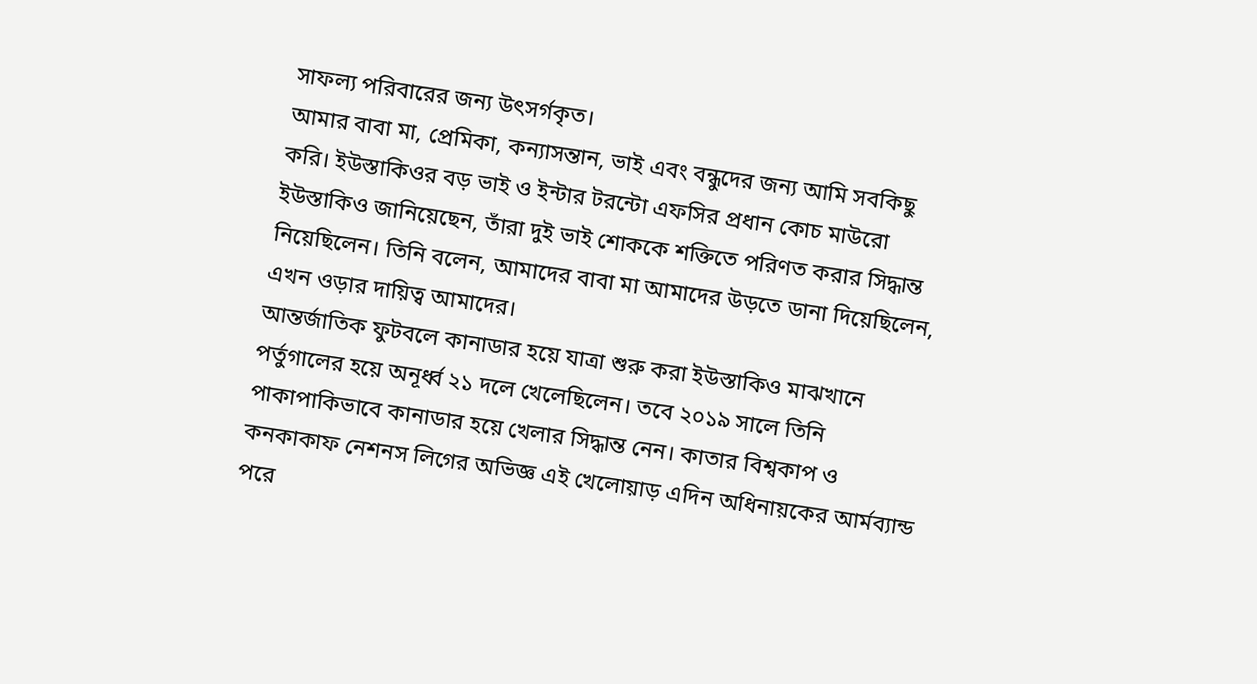সাফল্য পরিবারের জন্য উৎসর্গকৃত।
আমার বাবা মা, প্রেমিকা, কন্যাসন্তান, ভাই এবং বন্ধুদের জন্য আমি সবকিছু করি। ইউস্তাকিওর বড় ভাই ও ইন্টার টরন্টো এফসির প্রধান কোচ মাউরো ইউস্তাকিও জানিয়েছেন, তাঁরা দুই ভাই শোককে শক্তিতে পরিণত করার সিদ্ধান্ত নিয়েছিলেন। তিনি বলেন, আমাদের বাবা মা আমাদের উড়তে ডানা দিয়েছিলেন, এখন ওড়ার দায়িত্ব আমাদের।
আন্তর্জাতিক ফুটবলে কানাডার হয়ে যাত্রা শুরু করা ইউস্তাকিও মাঝখানে পর্তুগালের হয়ে অনূর্ধ্ব ২১ দলে খেলেছিলেন। তবে ২০১৯ সালে তিনি পাকাপাকিভাবে কানাডার হয়ে খেলার সিদ্ধান্ত নেন। কাতার বিশ্বকাপ ও কনকাকাফ নেশনস লিগের অভিজ্ঞ এই খেলোয়াড় এদিন অধিনায়কের আর্মব্যান্ড পরে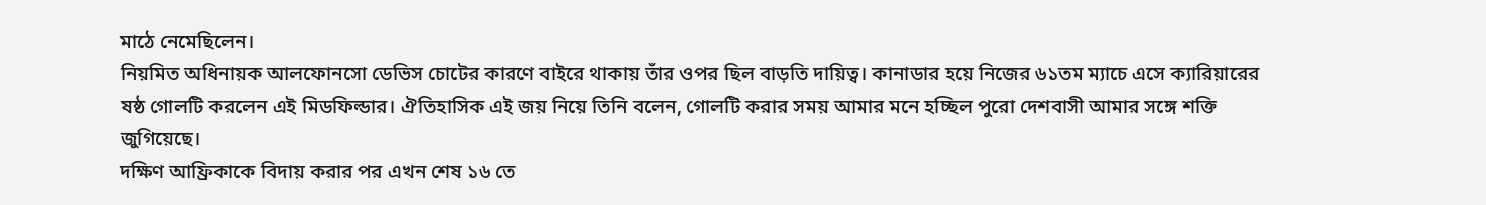মাঠে নেমেছিলেন।
নিয়মিত অধিনায়ক আলফোনসো ডেভিস চোটের কারণে বাইরে থাকায় তাঁর ওপর ছিল বাড়তি দায়িত্ব। কানাডার হয়ে নিজের ৬১তম ম্যাচে এসে ক্যারিয়ারের ষষ্ঠ গোলটি করলেন এই মিডফিল্ডার। ঐতিহাসিক এই জয় নিয়ে তিনি বলেন, গোলটি করার সময় আমার মনে হচ্ছিল পুরো দেশবাসী আমার সঙ্গে শক্তি জুগিয়েছে।
দক্ষিণ আফ্রিকাকে বিদায় করার পর এখন শেষ ১৬ তে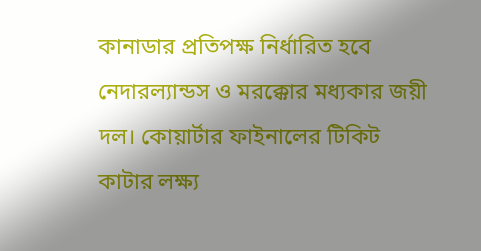কানাডার প্রতিপক্ষ নির্ধারিত হবে নেদারল্যান্ডস ও মরক্কোর মধ্যকার জয়ী দল। কোয়ার্টার ফাইনালের টিকিট কাটার লক্ষ্য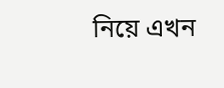নিয়ে এখন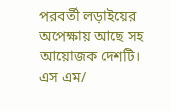পরবর্তী লড়াইয়ের অপেক্ষায় আছে সহ আয়োজক দেশটি।
এস এম/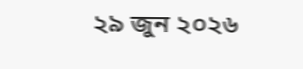২৯ জুন ২০২৬